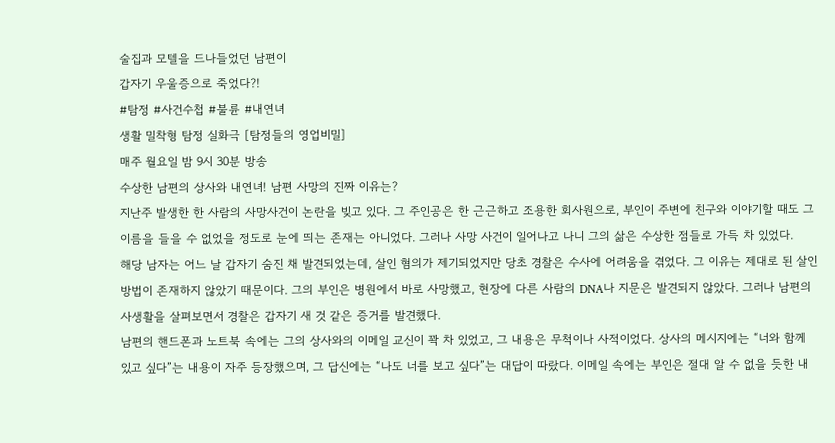술집과 모텔을 드나들었던 남편이
갑자기 우울증으로 죽었다?!
#탐정 #사건수첩 #불륜 #내연녀
생활 밀착형 탐정 실화극 [탐정들의 영업비밀]
매주 월요일 밤 9시 30분 방송
수상한 남편의 상사와 내연녀! 남편 사망의 진짜 이유는?
지난주 발생한 한 사람의 사망사건이 논란을 빚고 있다. 그 주인공은 한 근근하고 조용한 회사원으로, 부인이 주변에 친구와 이야기할 때도 그 이름을 들을 수 없었을 정도로 눈에 띄는 존재는 아니었다. 그러나 사망 사건이 일어나고 나니 그의 삶은 수상한 점들로 가득 차 있었다.
해당 남자는 어느 날 갑자기 숨진 채 발견되었는데, 살인 혐의가 제기되었지만 당초 경찰은 수사에 어려움을 겪었다. 그 이유는 제대로 된 살인 방법이 존재하지 않았기 때문이다. 그의 부인은 병원에서 바로 사망했고, 현장에 다른 사람의 DNA나 지문은 발견되지 않았다. 그러나 남편의 사생활을 살펴보면서 경찰은 갑자기 새 것 같은 증거를 발견했다.
남편의 핸드폰과 노트북 속에는 그의 상사와의 이메일 교신이 꽉 차 있었고, 그 내용은 무척이나 사적이었다. 상사의 메시지에는 “너와 함께 있고 싶다”는 내용이 자주 등장했으며, 그 답신에는 “나도 너를 보고 싶다”는 대답이 따랐다. 이메일 속에는 부인은 절대 알 수 없을 듯한 내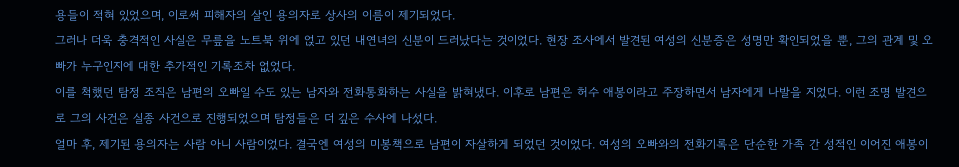용들이 적혀 있었으며, 이로써 피해자의 살인 용의자로 상사의 이름이 제기되었다.
그러나 더욱 충격적인 사실은 무릎을 노트북 위에 얹고 있던 내연녀의 신분이 드러났다는 것이었다. 현장 조사에서 발견된 여성의 신분증은 성명만 확인되었을 뿐, 그의 관계 및 오빠가 누구인지에 대한 추가적인 기록조차 없었다.
이를 척했던 탐정 조직은 남편의 오빠일 수도 있는 남자와 전화통화하는 사실을 밝혀냈다. 이후로 남편은 허수 애봉이라고 주장하면서 남자에게 나발을 지었다. 이런 조명 발견으로 그의 사건은 실종 사건으로 진행되었으며 탐정들은 더 깊은 수사에 나섰다.
얼마 후, 제기된 용의자는 사람 아니 사람이었다. 결국엔 여성의 미봉책으로 남편이 자살하게 되었던 것이었다. 여성의 오빠와의 전화기록은 단순한 가족 간 성적인 이어진 애봉이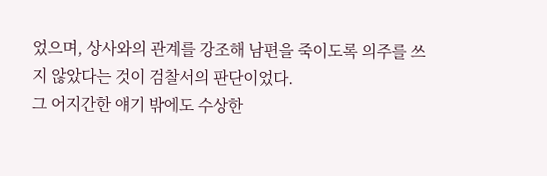었으며, 상사와의 관계를 강조해 남편을 죽이도록 의주를 쓰지 않았다는 것이 검찰서의 판단이었다.
그 어지간한 얘기 밖에도 수상한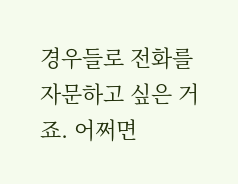경우들로 전화를 자문하고 싶은 거죠. 어쩌면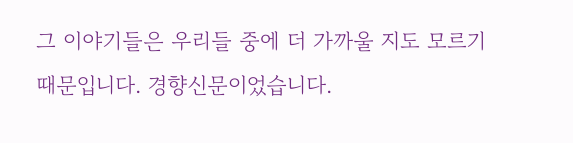그 이야기들은 우리들 중에 더 가까울 지도 모르기 때문입니다. 경향신문이었습니다.